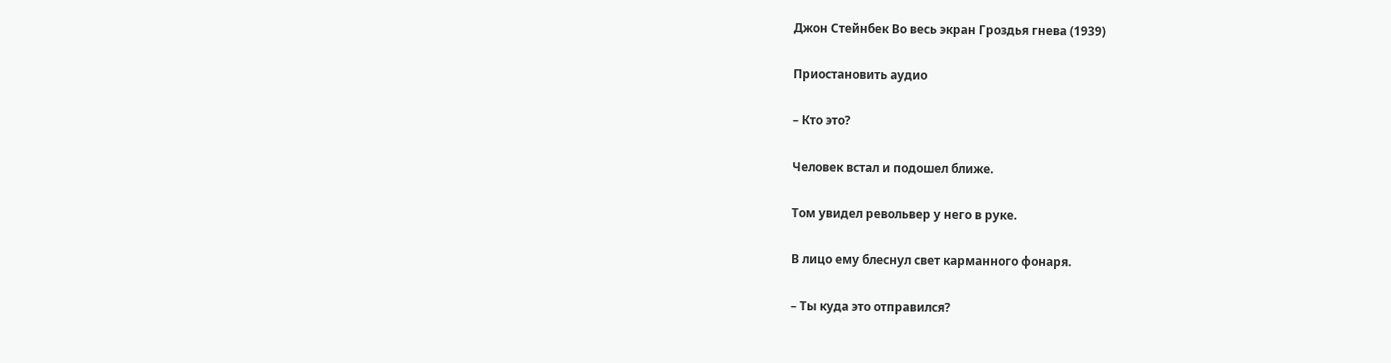Джон Стейнбек Во весь экран Гроздья гнева (1939)

Приостановить аудио

– Кто это?

Человек встал и подошел ближе.

Том увидел револьвер у него в руке.

В лицо ему блеснул свет карманного фонаря.

– Ты куда это отправился?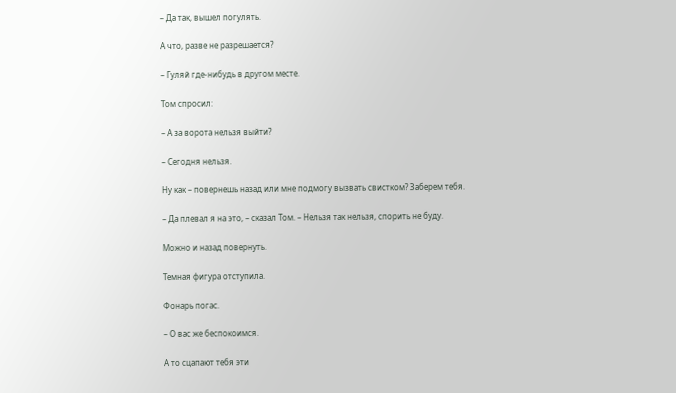– Да так, вышел погулять.

А что, разве не разрешается?

– Гуляй где-нибудь в другом месте.

Том спросил:

– А за ворота нельзя выйти?

– Сегодня нельзя.

Ну как – повернешь назад или мне подмогу вызвать свистком? Заберем тебя.

– Да плевал я на это, – сказал Том. – Нельзя так нельзя, спорить не буду.

Можно и назад повернуть.

Темная фигура отступила.

Фонарь погас.

– О вас же беспокоимся.

А то сцапают тебя эти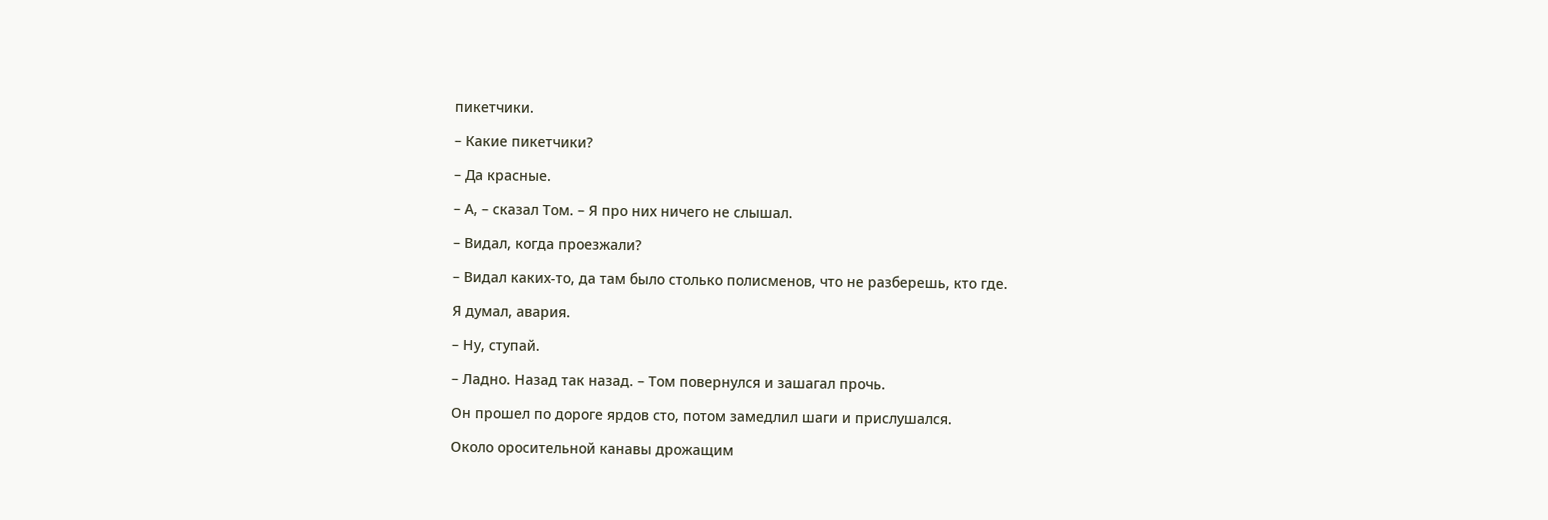пикетчики.

– Какие пикетчики?

– Да красные.

– А, – сказал Том. – Я про них ничего не слышал.

– Видал, когда проезжали?

– Видал каких-то, да там было столько полисменов, что не разберешь, кто где.

Я думал, авария.

– Ну, ступай.

– Ладно. Назад так назад. – Том повернулся и зашагал прочь.

Он прошел по дороге ярдов сто, потом замедлил шаги и прислушался.

Около оросительной канавы дрожащим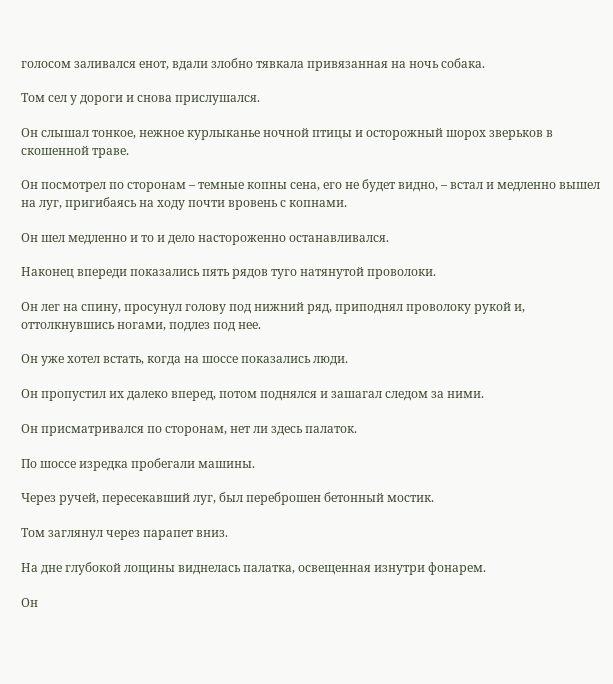голосом заливался енот, вдали злобно тявкала привязанная на ночь собака.

Том сел у дороги и снова прислушался.

Он слышал тонкое, нежное курлыканье ночной птицы и осторожный шорох зверьков в скошенной траве.

Он посмотрел по сторонам – темные копны сена, его не будет видно, – встал и медленно вышел на луг, пригибаясь на ходу почти вровень с копнами.

Он шел медленно и то и дело настороженно останавливался.

Наконец впереди показались пять рядов туго натянутой проволоки.

Он лег на спину, просунул голову под нижний ряд, приподнял проволоку рукой и, оттолкнувшись ногами, подлез под нее.

Он уже хотел встать, когда на шоссе показались люди.

Он пропустил их далеко вперед, потом поднялся и зашагал следом за ними.

Он присматривался по сторонам, нет ли здесь палаток.

По шоссе изредка пробегали машины.

Через ручей, пересекавший луг, был переброшен бетонный мостик.

Том заглянул через парапет вниз.

На дне глубокой лощины виднелась палатка, освещенная изнутри фонарем.

Он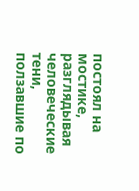постоял на мостике, разглядывая человеческие тени, ползавшие по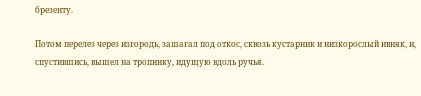брезенту.

Потом перелез через изгородь, зашагал под откос, сквозь кустарник и низкорослый ивняк, и, спустившись, вышел на тропинку, идущую вдоль ручья.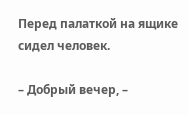Перед палаткой на ящике сидел человек.

– Добрый вечер, –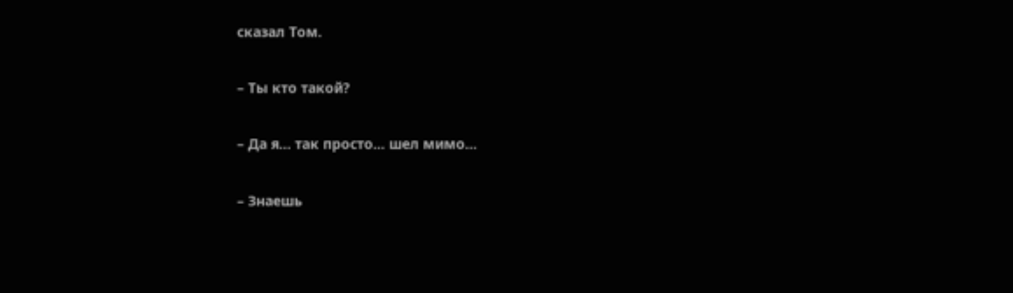сказал Том.

– Ты кто такой?

– Да я… так просто… шел мимо…

– Знаешь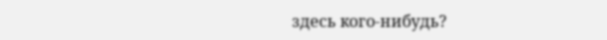здесь кого-нибудь?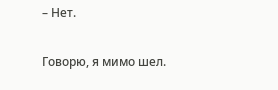– Нет.

Говорю, я мимо шел.